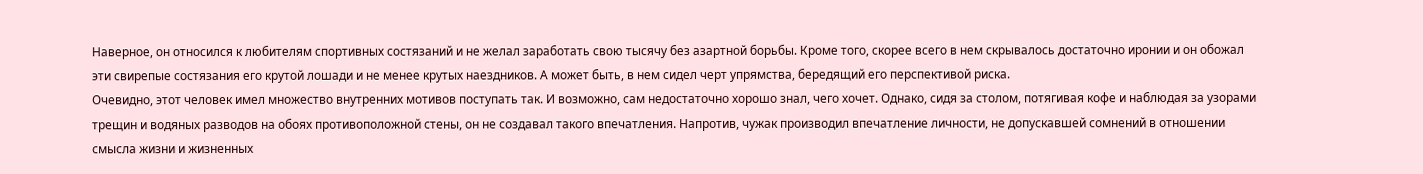Наверное, он относился к любителям спортивных состязаний и не желал заработать свою тысячу без азартной борьбы. Кроме того, скорее всего в нем скрывалось достаточно иронии и он обожал эти свирепые состязания его крутой лошади и не менее крутых наездников. А может быть, в нем сидел черт упрямства, бередящий его перспективой риска.
Очевидно, этот человек имел множество внутренних мотивов поступать так. И возможно, сам недостаточно хорошо знал, чего хочет. Однако, сидя за столом, потягивая кофе и наблюдая за узорами трещин и водяных разводов на обоях противоположной стены, он не создавал такого впечатления. Напротив, чужак производил впечатление личности, не допускавшей сомнений в отношении смысла жизни и жизненных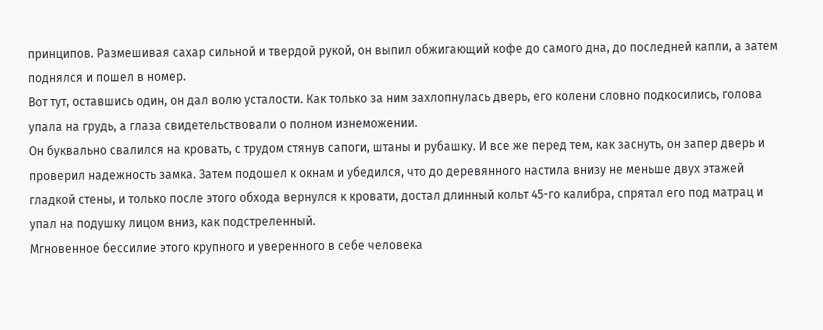принципов. Размешивая сахар сильной и твердой рукой, он выпил обжигающий кофе до самого дна, до последней капли, а затем поднялся и пошел в номер.
Вот тут, оставшись один, он дал волю усталости. Как только за ним захлопнулась дверь, его колени словно подкосились, голова упала на грудь, а глаза свидетельствовали о полном изнеможении.
Он буквально свалился на кровать, с трудом стянув сапоги, штаны и рубашку. И все же перед тем, как заснуть, он запер дверь и проверил надежность замка. Затем подошел к окнам и убедился, что до деревянного настила внизу не меньше двух этажей гладкой стены, и только после этого обхода вернулся к кровати, достал длинный кольт 45-го калибра, спрятал его под матрац и упал на подушку лицом вниз, как подстреленный.
Мгновенное бессилие этого крупного и уверенного в себе человека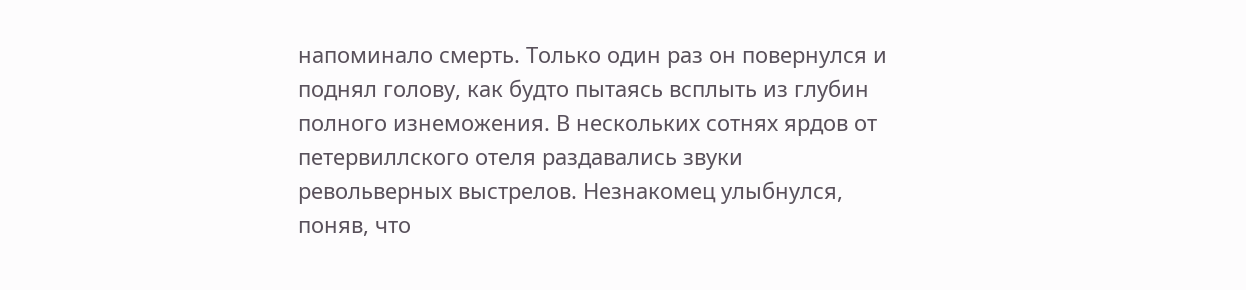напоминало смерть. Только один раз он повернулся и поднял голову, как будто пытаясь всплыть из глубин полного изнеможения. В нескольких сотнях ярдов от петервиллского отеля раздавались звуки револьверных выстрелов. Незнакомец улыбнулся, поняв, что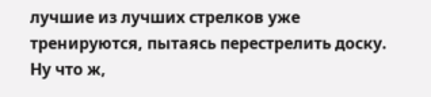лучшие из лучших стрелков уже тренируются, пытаясь перестрелить доску. Ну что ж,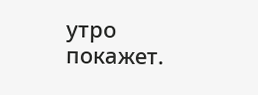утро покажет.